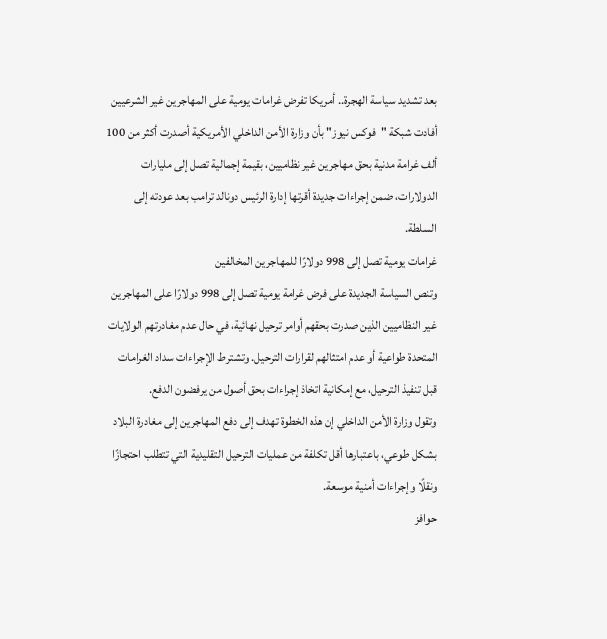بعد تشديد سياسة الهجرة.. أمريكا تفرض غرامات يومية على المهاجرين غير الشرعيين
أفادت شبكة "فوكس نيوز" بأن وزارة الأمن الداخلي الأمريكية أصدرت أكثر من 100 ألف غرامة مدنية بحق مهاجرين غير نظاميين، بقيمة إجمالية تصل إلى مليارات الدولارات، ضمن إجراءات جديدة أقرتها إدارة الرئيس دونالد ترامب بعد عودته إلى السلطة.
غرامات يومية تصل إلى 998 دولارًا للمهاجرين المخالفين
وتنص السياسة الجديدة على فرض غرامة يومية تصل إلى 998 دولارًا على المهاجرين غير النظاميين الذين صدرت بحقهم أوامر ترحيل نهائية، في حال عدم مغادرتهم الولايات المتحدة طواعية أو عدم امتثالهم لقرارات الترحيل. وتشترط الإجراءات سداد الغرامات قبل تنفيذ الترحيل، مع إمكانية اتخاذ إجراءات بحق أصول من يرفضون الدفع.
وتقول وزارة الأمن الداخلي إن هذه الخطوة تهدف إلى دفع المهاجرين إلى مغادرة البلاد بشكل طوعي، باعتبارها أقل تكلفة من عمليات الترحيل التقليدية التي تتطلب احتجازًا ونقلًا وإجراءات أمنية موسعة.
حوافز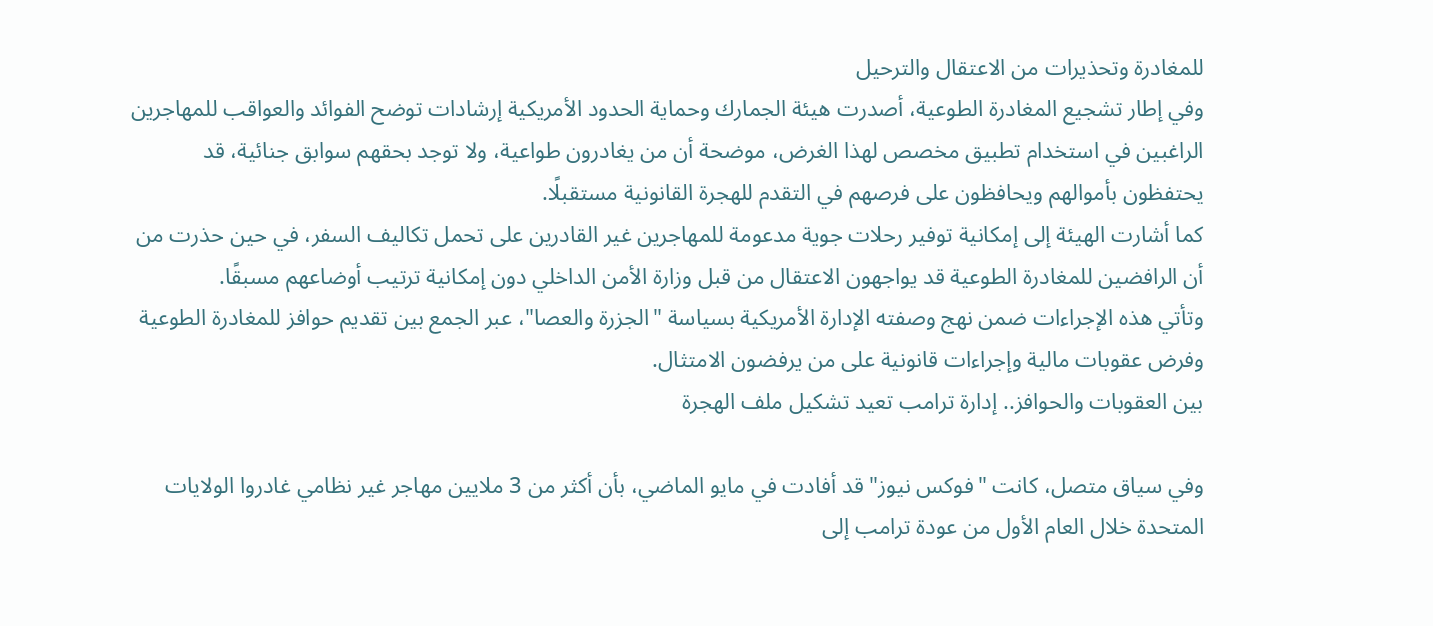للمغادرة وتحذيرات من الاعتقال والترحيل
وفي إطار تشجيع المغادرة الطوعية، أصدرت هيئة الجمارك وحماية الحدود الأمريكية إرشادات توضح الفوائد والعواقب للمهاجرين الراغبين في استخدام تطبيق مخصص لهذا الغرض، موضحة أن من يغادرون طواعية، ولا توجد بحقهم سوابق جنائية، قد يحتفظون بأموالهم ويحافظون على فرصهم في التقدم للهجرة القانونية مستقبلًا.
كما أشارت الهيئة إلى إمكانية توفير رحلات جوية مدعومة للمهاجرين غير القادرين على تحمل تكاليف السفر، في حين حذرت من أن الرافضين للمغادرة الطوعية قد يواجهون الاعتقال من قبل وزارة الأمن الداخلي دون إمكانية ترتيب أوضاعهم مسبقًا.
وتأتي هذه الإجراءات ضمن نهج وصفته الإدارة الأمريكية بسياسة "الجزرة والعصا"، عبر الجمع بين تقديم حوافز للمغادرة الطوعية وفرض عقوبات مالية وإجراءات قانونية على من يرفضون الامتثال.
بين العقوبات والحوافز.. إدارة ترامب تعيد تشكيل ملف الهجرة

وفي سياق متصل، كانت "فوكس نيوز" قد أفادت في مايو الماضي، بأن أكثر من 3 ملايين مهاجر غير نظامي غادروا الولايات المتحدة خلال العام الأول من عودة ترامب إلى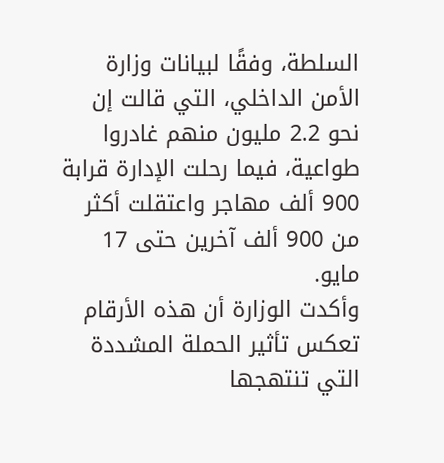السلطة، وفقًا لبيانات وزارة الأمن الداخلي، التي قالت إن نحو 2.2 مليون منهم غادروا طواعية، فيما رحلت الإدارة قرابة 900 ألف مهاجر واعتقلت أكثر من 900 ألف آخرين حتى 17 مايو.
وأكدت الوزارة أن هذه الأرقام تعكس تأثير الحملة المشددة التي تنتهجها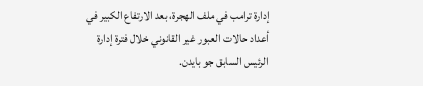إدارة ترامب في ملف الهجرة، بعد الارتفاع الكبير في أعداد حالات العبور غير القانوني خلال فترة إدارة الرئيس السابق جو بايدن.